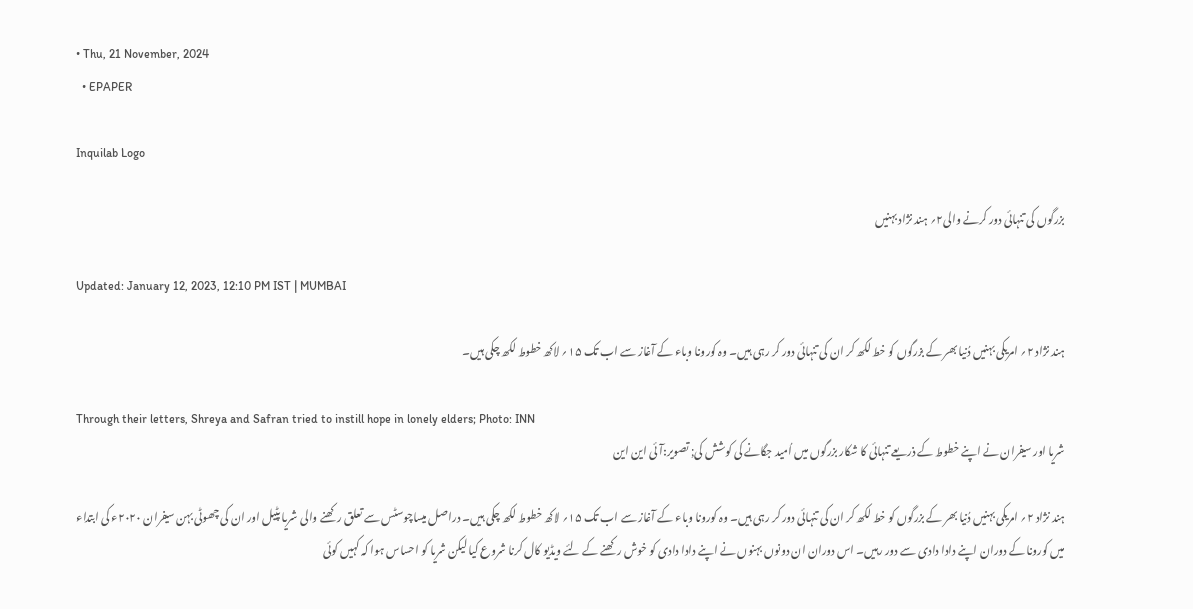• Thu, 21 November, 2024
  • EPAPER

Inquilab Logo

بزرگوں کی تنہائی دور کرنے والی۲؍ ہند نژاد بہنیں

Updated: January 12, 2023, 12:10 PM IST | MUMBAI

ہند نژاد ۲؍ امریکی بہنیں دُنیا بھر کے بزرگوں کو خط لکھ کر ان کی تنہائی دور کر رہی ہیں۔ وہ کورونا وباء کے آغاز سے اب تک ۱۵؍ لاکھ خطوط لکھ چکی ہیں۔

Through their letters, Shreya and Safran tried to instill hope in lonely elders; Photo: INN
شریا اور سیفران نے اپنے خطوط کے ذریعے تنہائی کا شکار بزرگوں میں اُمید جگانے کی کوشش کی; تصویر:آئی این این

ہند نژاد ۲؍ امریکی بہنیں دُنیا بھر کے بزرگوں کو خط لکھ کر ان کی تنہائی دور کر رہی ہیں۔ وہ کورونا وباء کے آغاز سے اب تک ۱۵؍ لاکھ خطوط لکھ چکی ہیں۔ دراصل میساچوسٹس سے تعلق رکھنے والی شریا پٹیل اور ان کی چھوٹی بہن سیفران ۲۰۲۰ء کی ابتداء میں کورونا کے دوران اپنے دادا دادی سے دور رہیں۔ اس دوران ان دونوں بہنوں نے اپنے دادا دادی کو خوش رکھنے کے لئے ویڈیو کال کرنا شروع کیا لیکن شریا کو احساس ہوا کہ کہیں کوئی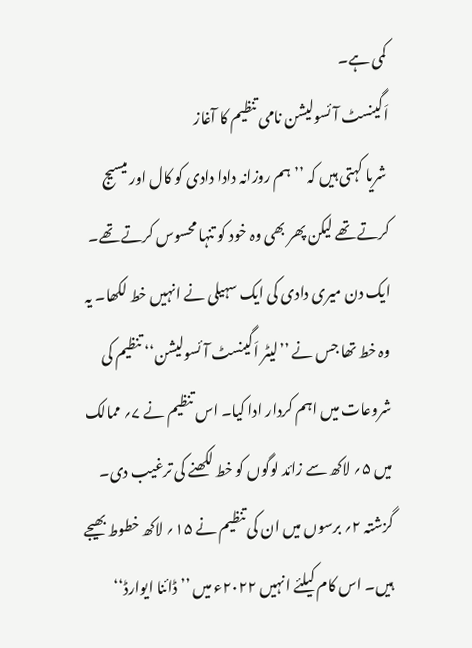کمی ہے۔
اَگینسٹ آئسولیشن نامی تنظیم کا آغاز
 شریا کہتی ہیں کہ ’’ہم روزانہ دادا دادی کو کال اور میسیج کرتے تھے لیکن پھر بھی وہ خود کو تنہا محسوس کرتے تھے۔ ایک دن میری دادی کی ایک سہیلی نے انہیں خط لکھا۔ یہ وہ خط تھا جس نے ’’لیٹر اَگینسٹ آئسولیشن‘‘ تنظیم کی شروعات میں اہم کردار ادا کیا۔ اس تنظیم نے ۷؍ ممالک میں ۵؍ لاکھ سے زائد لوگوں کو خط لکھنے کی ترغیب دی۔ گزشتہ ۲؍ برسوں میں ان کی تنظیم نے ۱۵؍ لاکھ خطوط بھیجے ہیں۔ اس کام کیلئے انہیں ۲۰۲۲ء میں ’’ڈائنا ایوارڈ‘‘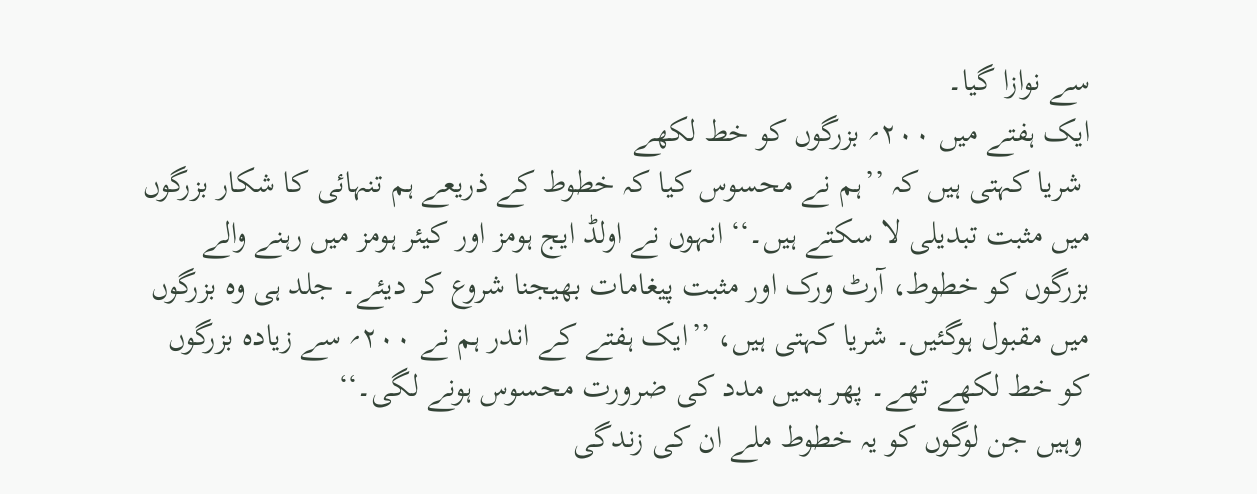سے نوازا گیا۔
ایک ہفتے میں ۲۰۰؍ بزرگوں کو خط لکھے
 شریا کہتی ہیں کہ ’’ہم نے محسوس کیا کہ خطوط کے ذریعے ہم تنہائی کا شکار بزرگوں میں مثبت تبدیلی لا سکتے ہیں۔‘‘ انہوں نے اولڈ ایج ہومز اور کیئر ہومز میں رہنے والے بزرگوں کو خطوط، آرٹ ورک اور مثبت پیغامات بھیجنا شروع کر دیئے۔ جلد ہی وہ بزرگوں میں مقبول ہوگئیں۔ شریا کہتی ہیں، ’’ایک ہفتے کے اندر ہم نے ۲۰۰؍ سے زیادہ بزرگوں کو خط لکھے تھے۔ پھر ہمیں مدد کی ضرورت محسوس ہونے لگی۔‘‘
 وہیں جن لوگوں کو یہ خطوط ملے ان کی زندگی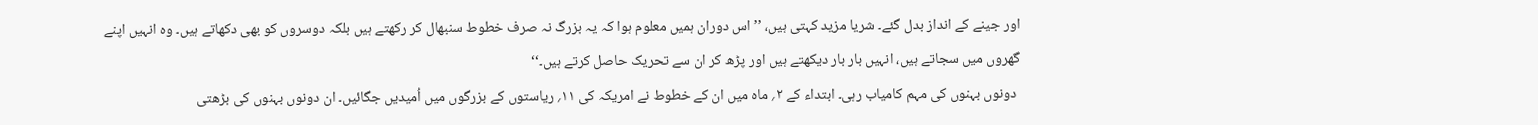اور جینے کے انداز بدل گئے۔ شریا مزید کہتی ہیں، ’’اس دوران ہمیں معلوم ہوا کہ یہ بزرگ نہ صرف خطوط سنبھال کر رکھتے ہیں بلکہ دوسروں کو بھی دکھاتے ہیں۔ وہ انہیں اپنے گھروں میں سجاتے ہیں، انہیں بار بار دیکھتے ہیں اور پڑھ کر ان سے تحریک حاصل کرتے ہیں۔‘‘
 دونوں بہنوں کی مہم کامیاب رہی۔ ابتداء کے ۲؍ ماہ میں ان کے خطوط نے امریکہ کی ۱۱؍ ریاستوں کے بزرگوں میں اُمیدیں جگائیں۔ ان دونوں بہنوں کی بڑھتی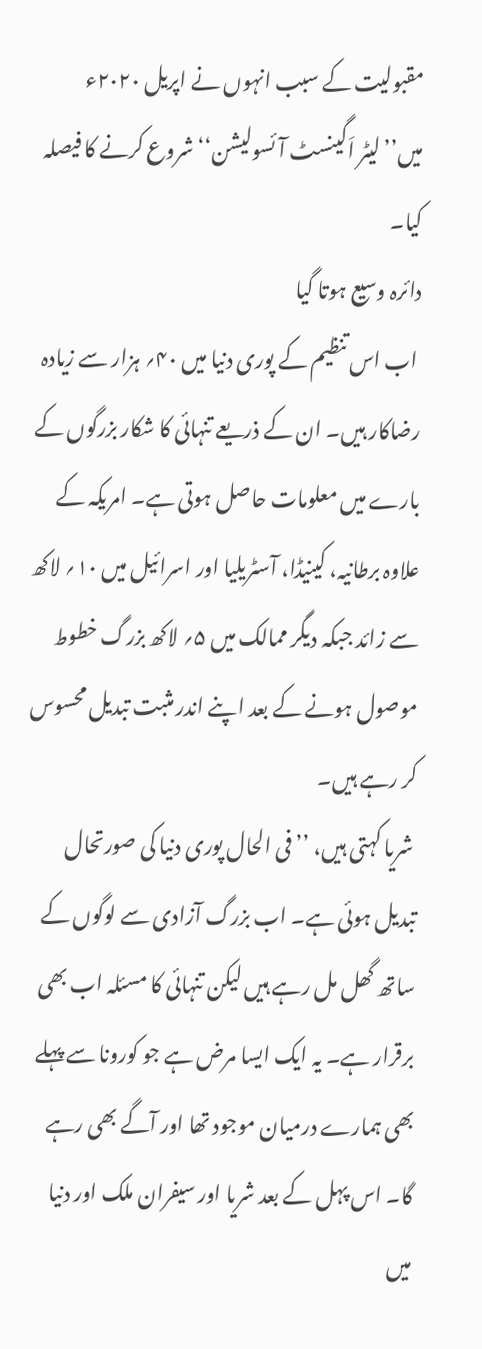مقبولیت کے سبب انہوں نے اپریل ۲۰۲۰ء میں’’لیٹر اَگینسٹ آئسولیشن‘‘ شروع کرنے کا فیصلہ کیا۔
دائرہ وسیع ہوتا گیا
 اب اس تنظیم کے پوری دنیا میں ۴۰؍ ہزار سے زیادہ رضاکار ہیں۔ ان کے ذریعے تنہائی کا شکار بزرگوں کے بارے میں معلومات حاصل ہوتی ہے۔ امریکہ کے علاوہ برطانیہ، کینیڈا، آسٹریلیا اور اسرائیل میں ۱۰؍ لاکھ سے زائد جبکہ دیگر ممالک میں ۵؍ لاکھ بزرگ خطوط موصول ہونے کے بعد اپنے اندر مثبت تبدیل محسوس کر رہے ہیں۔
 شریا کہتی ہیں، ’’فی الحال پوری دنیا کی صورتحال تبدیل ہوئی ہے۔ اب بزرگ آزادی سے لوگوں کے ساتھ گھل مل رہے ہیں لیکن تنہائی کا مسئلہ اب بھی برقرار ہے۔ یہ ایک ایسا مرض ہے جو کورونا سے پہلے بھی ہمارے درمیان موجود تھا اور آگے بھی رہے گا۔ اس پہل کے بعد شریا اور سیفران ملک اور دنیا میں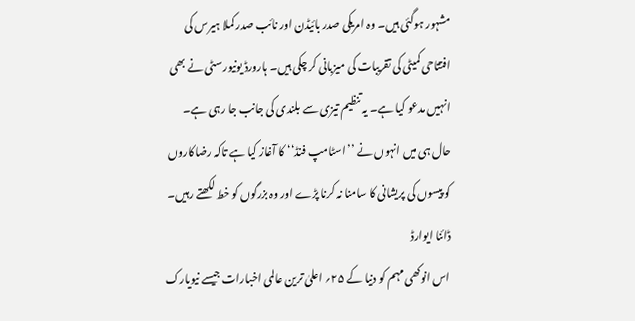مشہور ہوگئی ہیں۔ وہ امریکی صدر بائیڈن اور نائب صدر کملا ہیرس کی افتتاحی کمیٹی کی تقریبات کی میزبانی کر چکی ہیں۔ ہارورڈ یونیورسٹی نے بھی انہیں مدعو کیا ہے۔ یہ تنظیم تیزی سے بلندی کی جانب جا رہی ہے۔ حال ہی میں انہوں نے ’’اسٹامپ فنڈ‘‘ کا آغاز کیا ہے تاکہ رضاکاروں کو پیسوں کی پریشانی کا سامنا نہ کرنا پڑے اور وہ بزرگوں کو خط لکھتے رہیں۔
ڈائنا ایوارڈ
 اس انوکھی مہم کو دنیا کے ۲۵؍ اعلیٰ ترین عالمی اخبارات جیسے نیویارک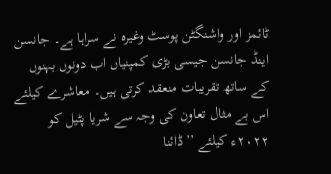ٹائمز اور واشنگٹن پوسٹ وغیرہ نے سراہا ہے۔ جانسن اینڈ جانسن جیسی بڑی کمپنیاں اب دونوں بہنوں کے ساتھ تقریبات منعقد کرتی ہیں۔ معاشرے کیلئے اس بے مثال تعاون کی وجہ سے شریا پٹیل کو ۲۰۲۲ء کیلئے ’’ڈائنا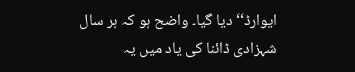ایوارڈ‘‘ دیا گیا۔ واضح ہو کہ ہر سال شہزادی ڈائنا کی یاد میں یہ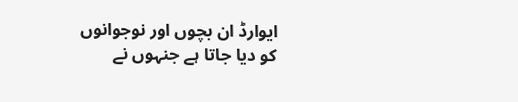ایوارڈ ان بچوں اور نوجوانوں کو دیا جاتا ہے جنہوں نے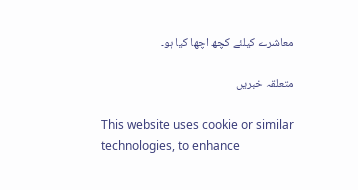معاشرے کیلئے کچھ اچھا کیا ہو۔

متعلقہ خبریں

This website uses cookie or similar technologies, to enhance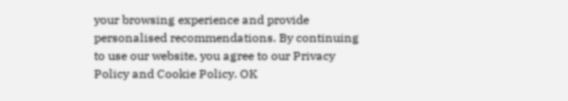your browsing experience and provide personalised recommendations. By continuing to use our website, you agree to our Privacy Policy and Cookie Policy. OK